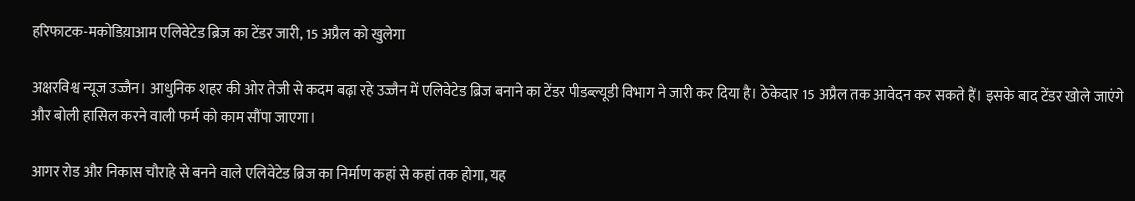हरिफाटक-मकोडिय़ाआम एलिवेटेड ब्रिज का टेंडर जारी, 15 अप्रैल को खुलेगा

अक्षरविश्व न्यूज उज्जैन। आधुनिक शहर की ओर तेजी से कदम बढ़ा रहे उज्जैन में एलिवेटेड ब्रिज बनाने का टेंडर पीडब्ल्यूडी विभाग ने जारी कर दिया है। ठेकेदार 15 अप्रैल तक आवेदन कर सकते हैं। इसके बाद टेंडर खोले जाएंगे और बोली हासिल करने वाली फर्म को काम सौंपा जाएगा।

आगर रोड और निकास चौराहे से बनने वाले एलिवेटेड ब्रिज का निर्माण कहां से कहां तक होगा, यह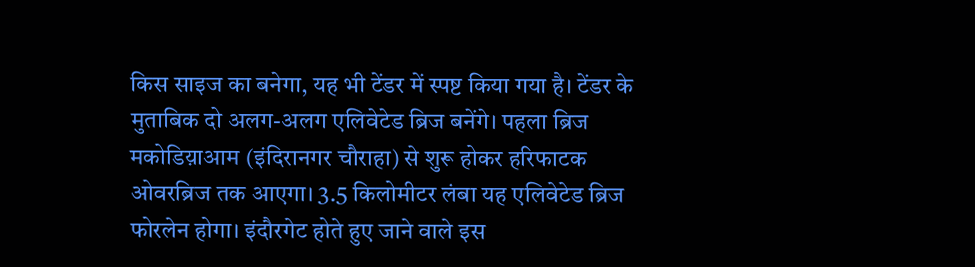किस साइज का बनेगा, यह भी टेंडर में स्पष्ट किया गया है। टेंडर के मुताबिक दो अलग-अलग एलिवेटेड ब्रिज बनेंगे। पहला ब्रिज मकोडिय़ाआम (इंदिरानगर चौराहा) से शुरू होकर हरिफाटक ओवरब्रिज तक आएगा। 3.5 किलोमीटर लंबा यह एलिवेटेड ब्रिज फोरलेन होगा। इंदौरगेट होते हुए जाने वाले इस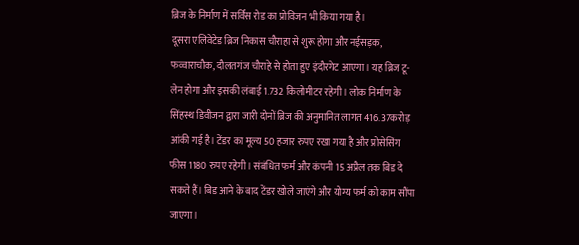ब्रिज के निर्माण में सर्विस रोड का प्रोविजन भी किया गया है।
दूसरा एलिवेटेड ब्रिज निकास चौराहा से शुरू होगा और नईसड़क, फव्वाराचौक, दौलतगंज चौराहे से होता हुए इंदौरगेट आएगा। यह ब्रिज टू-लेन होगा और इसकी लंबाई 1.732 किलोमीटर रहेगी। लोक निर्माण के सिंहस्थ डिवीजन द्वारा जारी दोनों ब्रिज की अनुमानित लागत 416.37करोड़ आंकी गई है। टेंडर का मूल्य 50 हजार रुपए रखा गया है और प्रोसेसिंग फीस 1180 रुपए रहेगी। संबंधित फर्म और कंपनी 15 अप्रैल तक बिड दे सकते हैं। बिड आने के बाद टेंडर खोले जाएंगे और योग्य फर्म को काम सौंपा जाएगा।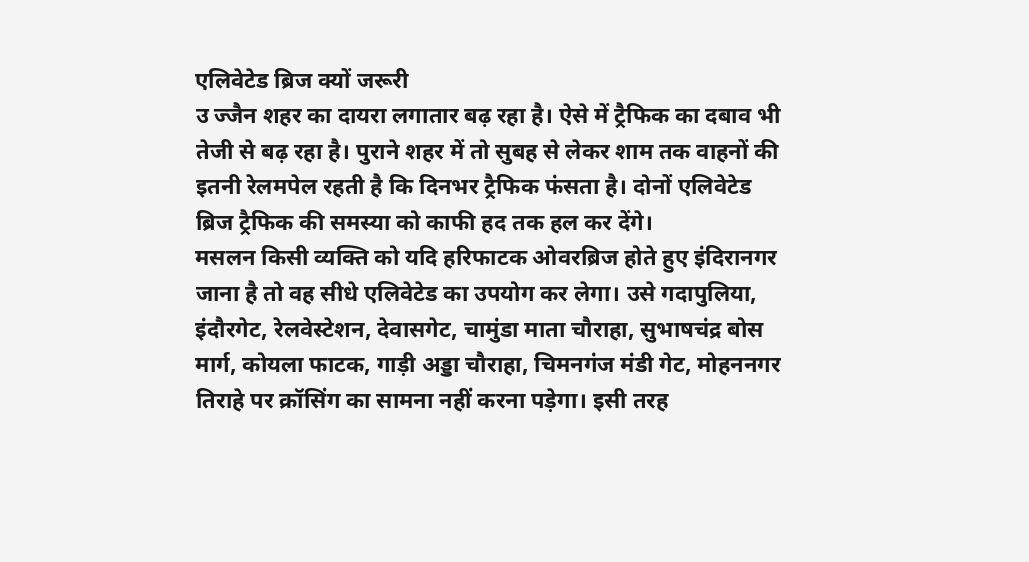एलिवेटेड ब्रिज क्यों जरूरी
उ ज्जैन शहर का दायरा लगातार बढ़ रहा है। ऐसे में ट्रैफिक का दबाव भी तेजी से बढ़ रहा है। पुराने शहर में तो सुबह से लेकर शाम तक वाहनों की इतनी रेलमपेल रहती है कि दिनभर ट्रैफिक फंसता है। दोनों एलिवेटेड ब्रिज ट्रैफिक की समस्या को काफी हद तक हल कर देंगे।
मसलन किसी व्यक्ति को यदि हरिफाटक ओवरब्रिज होते हुए इंदिरानगर जाना है तो वह सीधे एलिवेटेड का उपयोग कर लेगा। उसे गदापुलिया, इंदौरगेट, रेलवेस्टेशन, देवासगेट, चामुंडा माता चौराहा, सुभाषचंद्र बोस मार्ग, कोयला फाटक, गाड़ी अड्डा चौराहा, चिमनगंज मंडी गेट, मोहननगर तिराहे पर क्रॉसिंग का सामना नहीं करना पड़ेगा। इसी तरह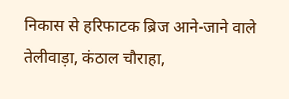निकास से हरिफाटक ब्रिज आने-जाने वाले तेलीवाड़ा, कंठाल चौराहा,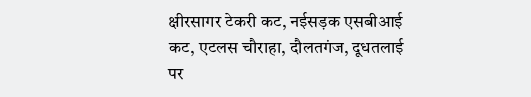क्षीरसागर टेकरी कट, नईसड़क एसबीआई कट, एटलस चौराहा, दौलतगंज, दूधतलाई पर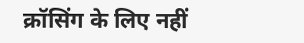क्रॉसिंग के लिए नहीं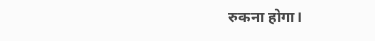रुकना होगा।